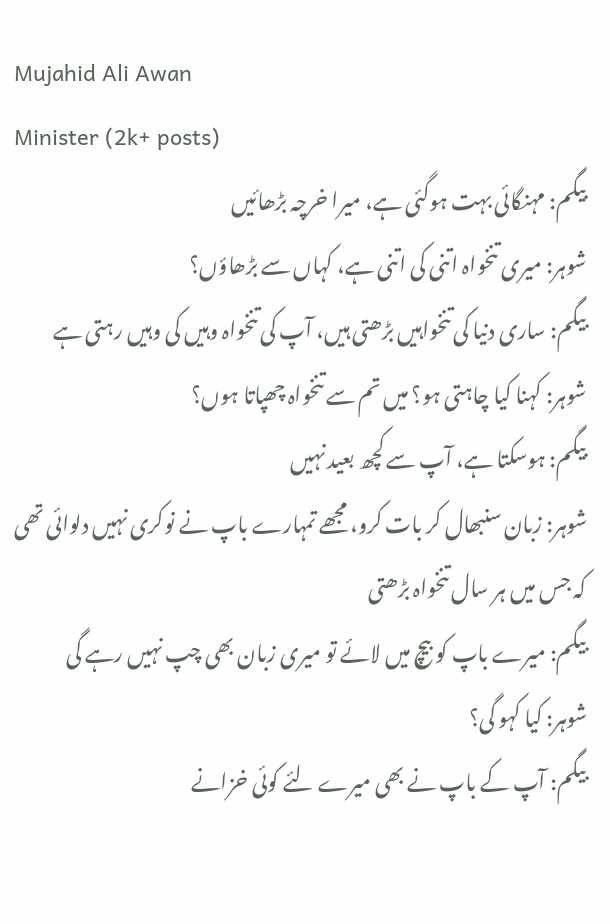Mujahid Ali Awan
Minister (2k+ posts)
بیگم: مہنگائی بہت ہوگئی ہے، میرا خرچہ بڑھائیں
شوہر: میری تنخواہ اتنی کی اتنی ہے، کہاں سے بڑھاؤں؟
بیگم: ساری دنیا کی تنخواہیں بڑھتی ہیں، آپ کی تنخواہ وہیں کی وہیں رہتی ہے
شوہر: کہنا کیا چاہتی ہو؟ میں تم سے تنخواہ چھپاتا ہوں؟
بیگم: ہوسکتا ہے، آپ سے کچھ بعید نہیں
شوہر: زبان سنبھال کر بات کرو، مجھے تمہارے باپ نے نوکری نہیں دلوائی تھی کہ جس میں ہر سال تنخواہ بڑھتی
بیگم: میرے باپ کو بیچ میں لائے تو میری زبان بھی چپ نہیں رہے گی
شوہر: کیا کہو گی؟
بیگم: آپ کے باپ نے بھی میرے لئے کوئی خزانے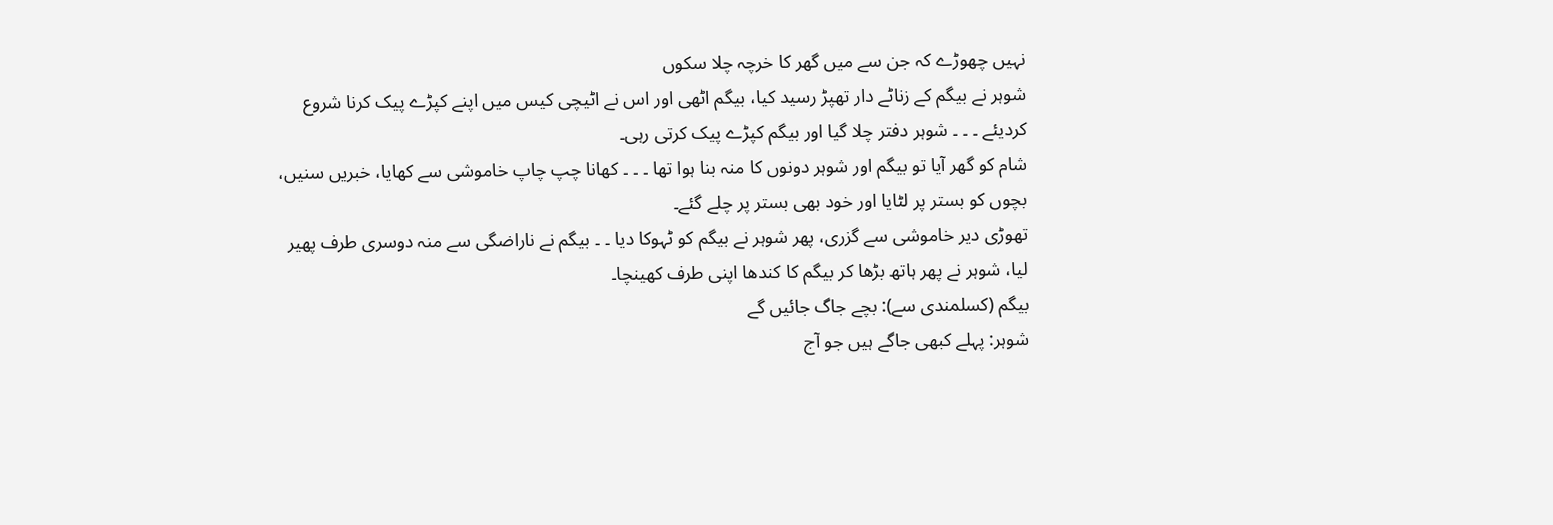نہیں چھوڑے کہ جن سے میں گھر کا خرچہ چلا سکوں
شوہر نے بیگم کے زناٹے دار تھپڑ رسید کیا، بیگم اٹھی اور اس نے اٹیچی کیس میں اپنے کپڑے پیک کرنا شروع کردیئے ۔ ۔ ۔ شوہر دفتر چلا گیا اور بیگم کپڑے پیک کرتی رہی۔
شام کو گھر آیا تو بیگم اور شوہر دونوں کا منہ بنا ہوا تھا ۔ ۔ ۔ کھانا چپ چاپ خاموشی سے کھایا، خبریں سنیں، بچوں کو بستر پر لٹایا اور خود بھی بستر پر چلے گئے۔
تھوڑی دیر خاموشی سے گزری، پھر شوہر نے بیگم کو ٹہوکا دیا ۔ ۔ بیگم نے ناراضگی سے منہ دوسری طرف پھیر لیا، شوہر نے پھر ہاتھ بڑھا کر بیگم کا کندھا اپنی طرف کھینچا۔
بیگم (کسلمندی سے): بچے جاگ جائیں گے
شوہر: پہلے کبھی جاگے ہیں جو آج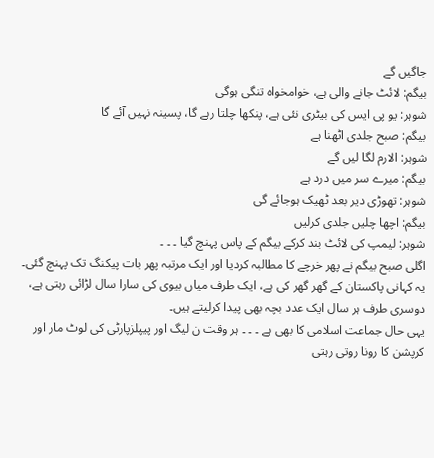جاگیں گے
بیگم: لائٹ جانے والی ہے، خوامخواہ تنگی ہوگی
شوہر: یو پی ایس کی بیٹری نئی ہے، پنکھا چلتا رہے گا، پسینہ نہیں آئے گا
بیگم: صبح جلدی اٹھنا ہے
شوہر: الارم لگا لیں گے
بیگم: میرے سر میں درد ہے
شوہر: تھوڑی دیر بعد ٹھیک ہوجائے گی
بیگم: اچھا چلیں جلدی کرلیں
شوہر: لیمپ کی لائٹ بند کرکے بیگم کے پاس پہنچ گیا ۔ ۔ ۔
اگلی صبح بیگم نے پھر خرچے کا مطالبہ کردیا اور ایک مرتبہ پھر بات پیکنگ تک پہنچ گئی۔
یہ کہانی پاکستان کے گھر گھر کی ہے، ایک طرف میاں بیوی کی سارا سال لڑائی رہتی ہے، دوسری طرف ہر سال ایک عدد بچہ بھی پیدا کرلیتے ہیں۔
یہی حال جماعت اسلامی کا بھی ہے ۔ ۔ ۔ ہر وقت ن لیگ اور پیپلزپارٹی کی لوٹ مار اور کرپشن کا رونا روتی رہتی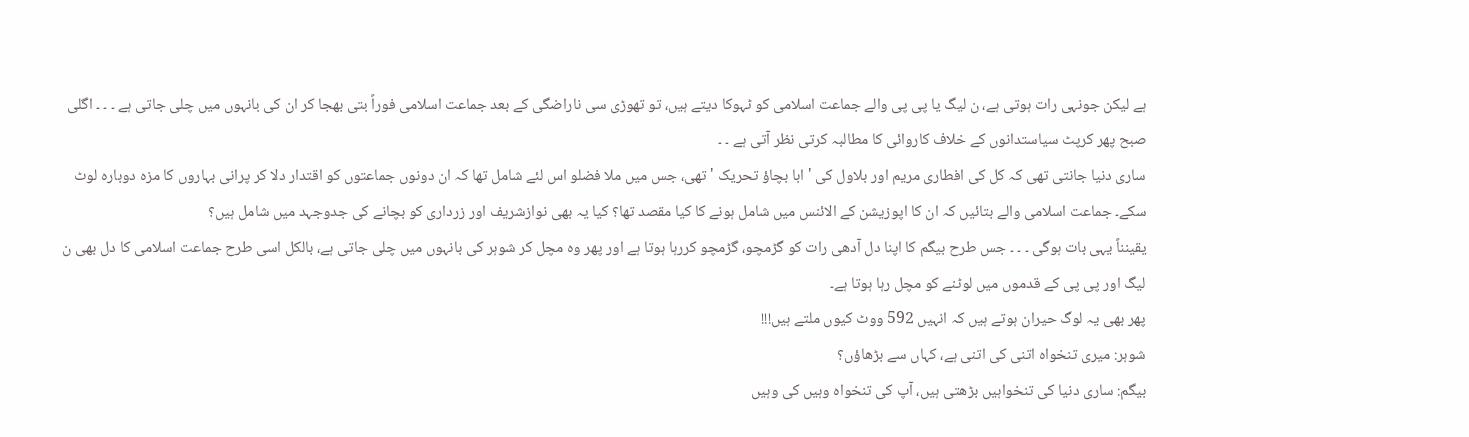ہے لیکن جونہی رات ہوتی ہے، ن لیگ یا پی پی والے جماعت اسلامی کو ٹہوکا دیتے ہیں، تو تھوڑی سی ناراضگی کے بعد جماعت اسلامی فوراً بتی بھجا کر ان کی بانہوں میں چلی جاتی ہے ۔ ۔ ۔ اگلی صبح پھر کرپٹ سیاستدانوں کے خلاف کاروائی کا مطالبہ کرتی نظر آتی ہے ۔ ۔
ساری دنیا جانتی تھی کہ کل کی افطاری مریم اور بلاول کی ' ابا بچاؤ تحریک ' تھی، جس میں ملا فضلو اس لئے شامل تھا کہ ان دونوں جماعتوں کو اقتدار دلا کر پرانی بہاروں کا مزہ دوبارہ لوٹ سکے۔ جماعت اسلامی والے بتائیں کہ ان کا اپوزیشن کے الائنس میں شامل ہونے کا کیا مقصد تھا؟ کیا یہ بھی نوازشریف اور زرداری کو بچانے کی جدوجہد میں شامل ہیں؟
یقینناً یہی بات ہوگی ۔ ۔ ۔ جس طرح بیگم کا اپنا دل آدھی رات کو گڑمچو، گڑمچو کررہا ہوتا ہے اور پھر وہ مچل کر شوہر کی بانہوں میں چلی جاتی ہے، بالکل اسی طرح جماعت اسلامی کا دل بھی ن لیگ اور پی پی کے قدموں میں لوٹنے کو مچل رہا ہوتا ہے۔
پھر بھی یہ لوگ حیران ہوتے ہیں کہ انہیں 592 ووٹ کیوں ملتے ہیں!!!
شوہر: میری تنخواہ اتنی کی اتنی ہے، کہاں سے بڑھاؤں؟
بیگم: ساری دنیا کی تنخواہیں بڑھتی ہیں، آپ کی تنخواہ وہیں کی وہیں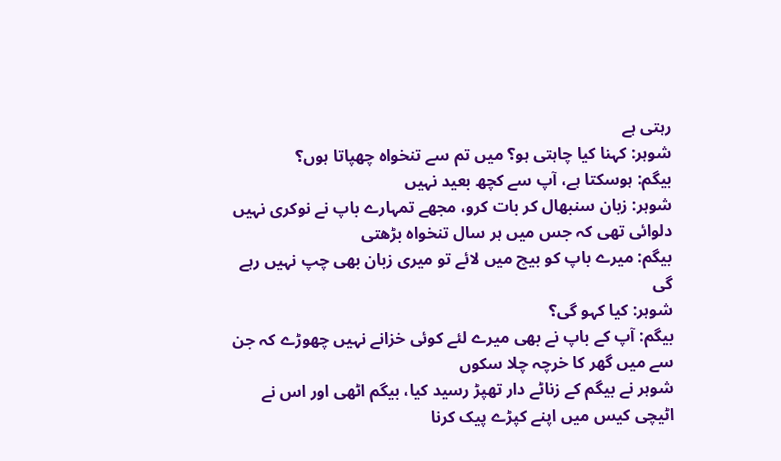رہتی ہے
شوہر: کہنا کیا چاہتی ہو؟ میں تم سے تنخواہ چھپاتا ہوں؟
بیگم: ہوسکتا ہے، آپ سے کچھ بعید نہیں
شوہر: زبان سنبھال کر بات کرو، مجھے تمہارے باپ نے نوکری نہیں دلوائی تھی کہ جس میں ہر سال تنخواہ بڑھتی
بیگم: میرے باپ کو بیچ میں لائے تو میری زبان بھی چپ نہیں رہے گی
شوہر: کیا کہو گی؟
بیگم: آپ کے باپ نے بھی میرے لئے کوئی خزانے نہیں چھوڑے کہ جن سے میں گھر کا خرچہ چلا سکوں
شوہر نے بیگم کے زناٹے دار تھپڑ رسید کیا، بیگم اٹھی اور اس نے اٹیچی کیس میں اپنے کپڑے پیک کرنا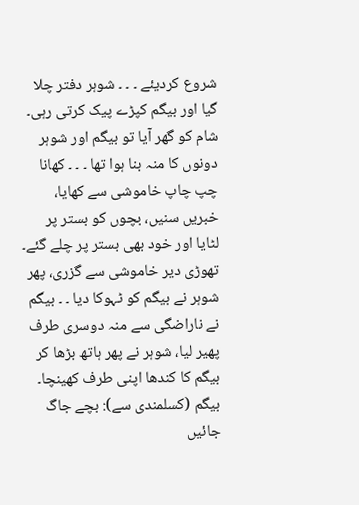شروع کردیئے ۔ ۔ ۔ شوہر دفتر چلا گیا اور بیگم کپڑے پیک کرتی رہی۔
شام کو گھر آیا تو بیگم اور شوہر دونوں کا منہ بنا ہوا تھا ۔ ۔ ۔ کھانا چپ چاپ خاموشی سے کھایا، خبریں سنیں، بچوں کو بستر پر لٹایا اور خود بھی بستر پر چلے گئے۔
تھوڑی دیر خاموشی سے گزری، پھر شوہر نے بیگم کو ٹہوکا دیا ۔ ۔ بیگم نے ناراضگی سے منہ دوسری طرف پھیر لیا، شوہر نے پھر ہاتھ بڑھا کر بیگم کا کندھا اپنی طرف کھینچا۔
بیگم (کسلمندی سے): بچے جاگ جائیں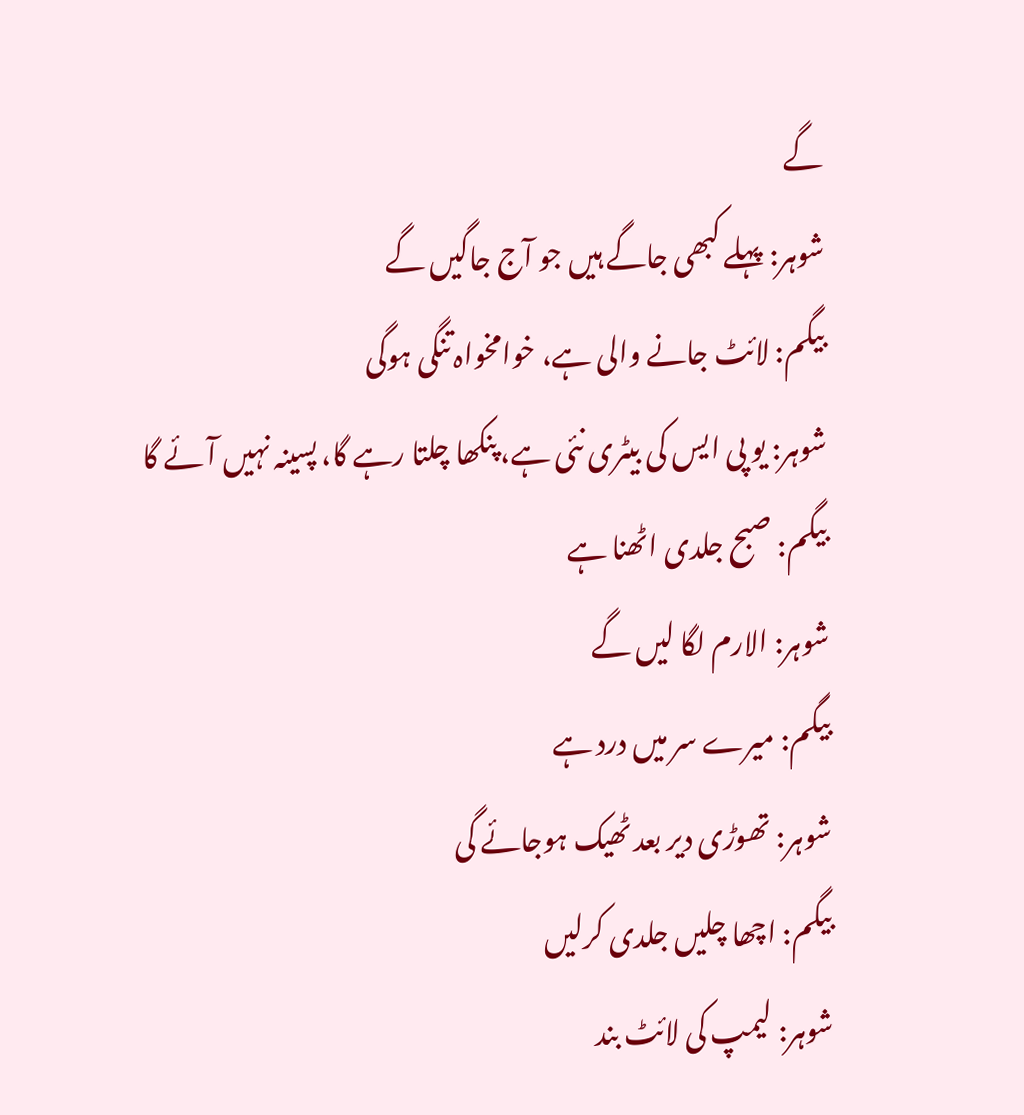گے
شوہر: پہلے کبھی جاگے ہیں جو آج جاگیں گے
بیگم: لائٹ جانے والی ہے، خوامخواہ تنگی ہوگی
شوہر: یو پی ایس کی بیٹری نئی ہے، پنکھا چلتا رہے گا، پسینہ نہیں آئے گا
بیگم: صبح جلدی اٹھنا ہے
شوہر: الارم لگا لیں گے
بیگم: میرے سر میں درد ہے
شوہر: تھوڑی دیر بعد ٹھیک ہوجائے گی
بیگم: اچھا چلیں جلدی کرلیں
شوہر: لیمپ کی لائٹ بند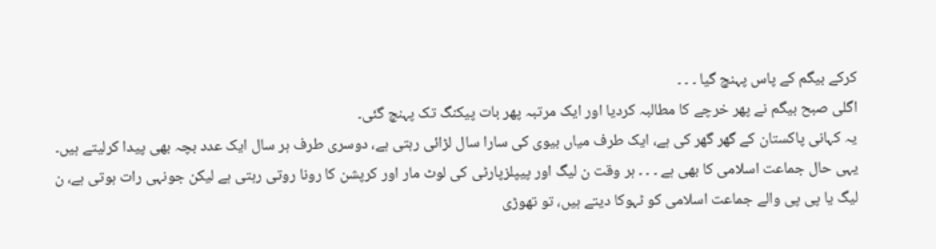کرکے بیگم کے پاس پہنچ گیا ۔ ۔ ۔
اگلی صبح بیگم نے پھر خرچے کا مطالبہ کردیا اور ایک مرتبہ پھر بات پیکنگ تک پہنچ گئی۔
یہ کہانی پاکستان کے گھر گھر کی ہے، ایک طرف میاں بیوی کی سارا سال لڑائی رہتی ہے، دوسری طرف ہر سال ایک عدد بچہ بھی پیدا کرلیتے ہیں۔
یہی حال جماعت اسلامی کا بھی ہے ۔ ۔ ۔ ہر وقت ن لیگ اور پیپلزپارٹی کی لوٹ مار اور کرپشن کا رونا روتی رہتی ہے لیکن جونہی رات ہوتی ہے، ن لیگ یا پی پی والے جماعت اسلامی کو ٹہوکا دیتے ہیں، تو تھوڑی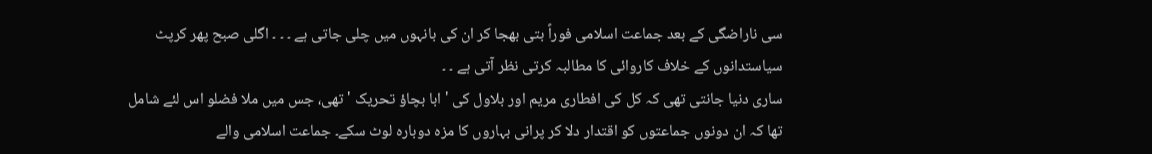سی ناراضگی کے بعد جماعت اسلامی فوراً بتی بھجا کر ان کی بانہوں میں چلی جاتی ہے ۔ ۔ ۔ اگلی صبح پھر کرپٹ سیاستدانوں کے خلاف کاروائی کا مطالبہ کرتی نظر آتی ہے ۔ ۔
ساری دنیا جانتی تھی کہ کل کی افطاری مریم اور بلاول کی ' ابا بچاؤ تحریک ' تھی، جس میں ملا فضلو اس لئے شامل تھا کہ ان دونوں جماعتوں کو اقتدار دلا کر پرانی بہاروں کا مزہ دوبارہ لوٹ سکے۔ جماعت اسلامی والے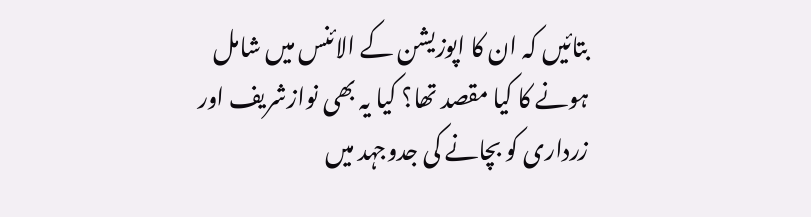بتائیں کہ ان کا اپوزیشن کے الائنس میں شامل ہونے کا کیا مقصد تھا؟ کیا یہ بھی نوازشریف اور زرداری کو بچانے کی جدوجہد میں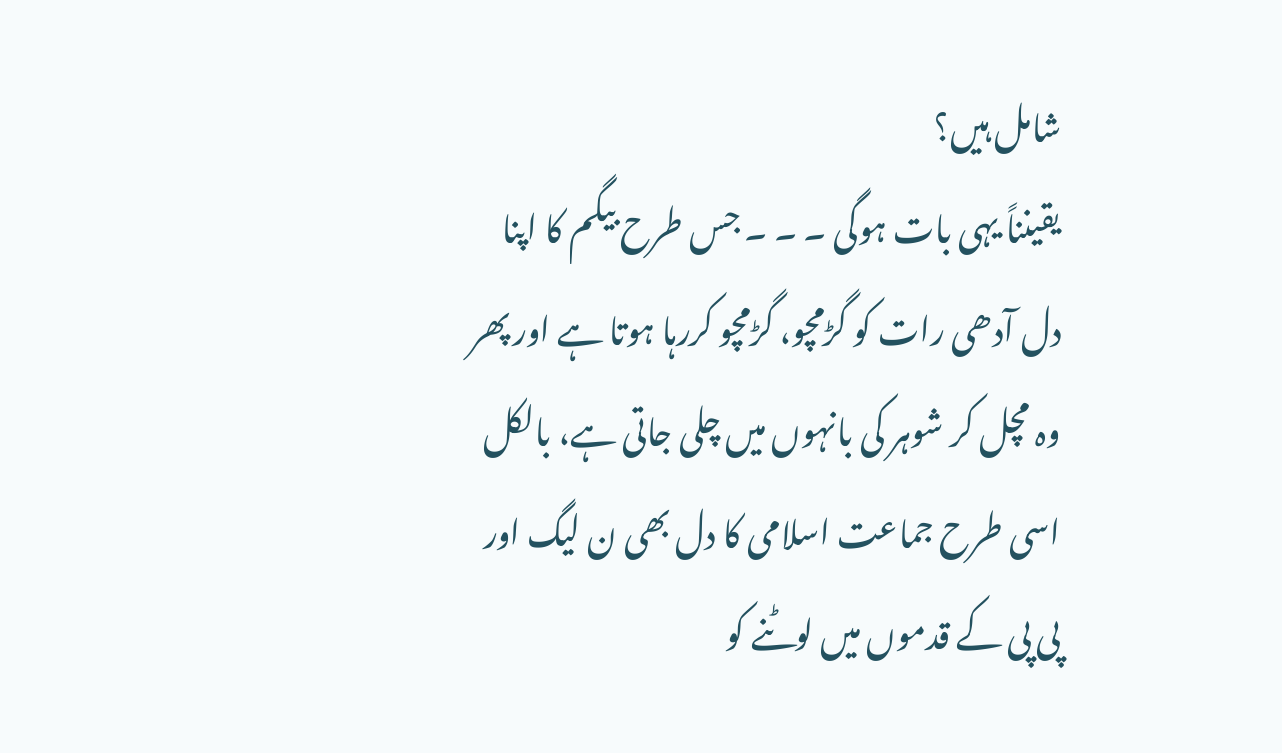شامل ہیں؟
یقینناً یہی بات ہوگی ۔ ۔ ۔ جس طرح بیگم کا اپنا دل آدھی رات کو گڑمچو، گڑمچو کررہا ہوتا ہے اور پھر وہ مچل کر شوہر کی بانہوں میں چلی جاتی ہے، بالکل اسی طرح جماعت اسلامی کا دل بھی ن لیگ اور پی پی کے قدموں میں لوٹنے کو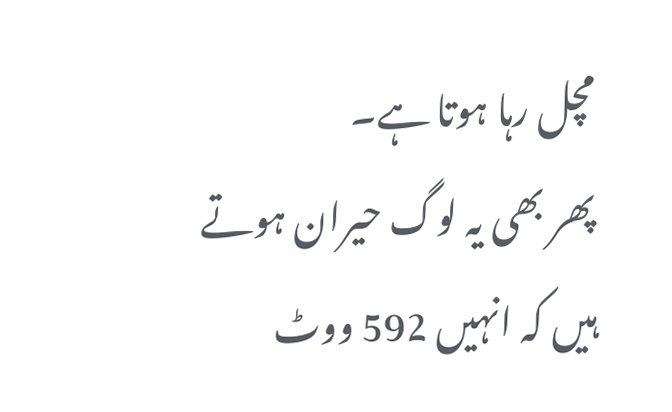مچل رہا ہوتا ہے۔
پھر بھی یہ لوگ حیران ہوتے ہیں کہ انہیں 592 ووٹ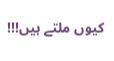کیوں ملتے ہیں!!!